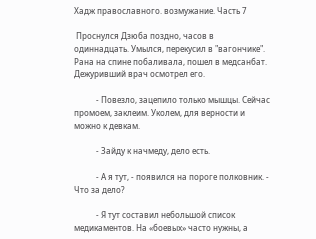Хадж православного. возмужание. Часть 7

 Проснулся Дзюба поздно, часов в одиннадцать. Умылся, перекусил в "вагончике". Рана на спине побаливала, пошел в медсанбат. Дежуривший врач осмотрел его.

           - Повезло, зацепило только мышцы. Сейчас промоем, заклеим. Уколем, для верности и можно к девкам.

           - Зайду к начмеду, дело есть.

           - А я тут, - появился на пороге полковник. - Что за дело?

           - Я тут составил небольшой список медикаментов. На «боевых» часто нужны, а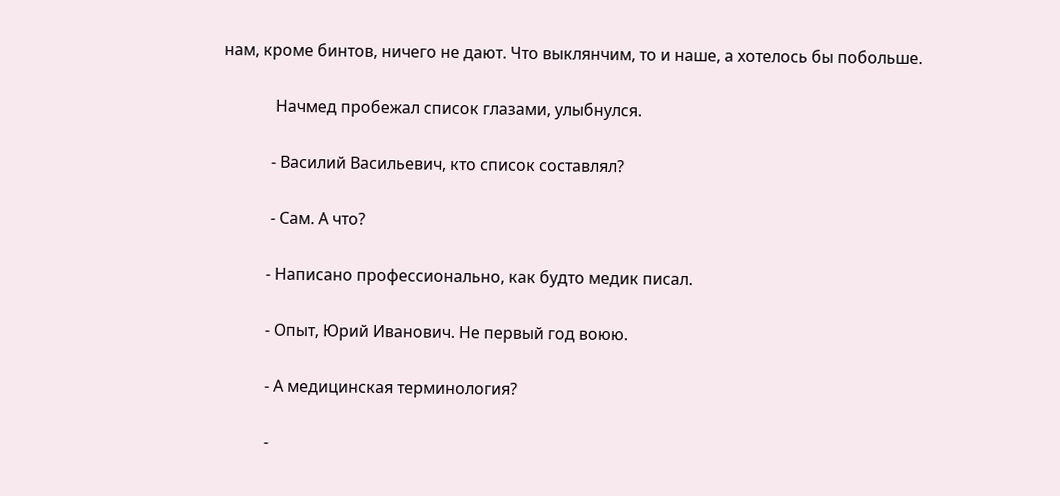нам, кроме бинтов, ничего не дают. Что выклянчим, то и наше, а хотелось бы побольше.

             Начмед пробежал список глазами, улыбнулся.

            - Василий Васильевич, кто список составлял?

            - Сам. А что?

           - Написано профессионально, как будто медик писал.

           - Опыт, Юрий Иванович. Не первый год воюю.

           - А медицинская терминология?

           -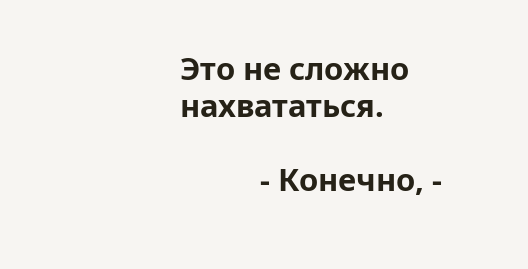Это не сложно нахвататься.

          - Конечно, -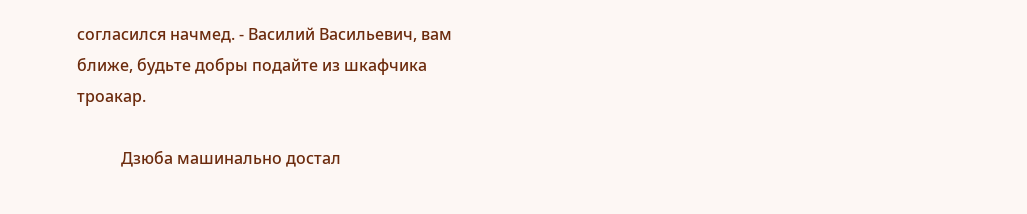согласился начмед. - Василий Васильевич, вам ближе, будьте добры подайте из шкафчика троакар.

           Дзюба машинально достал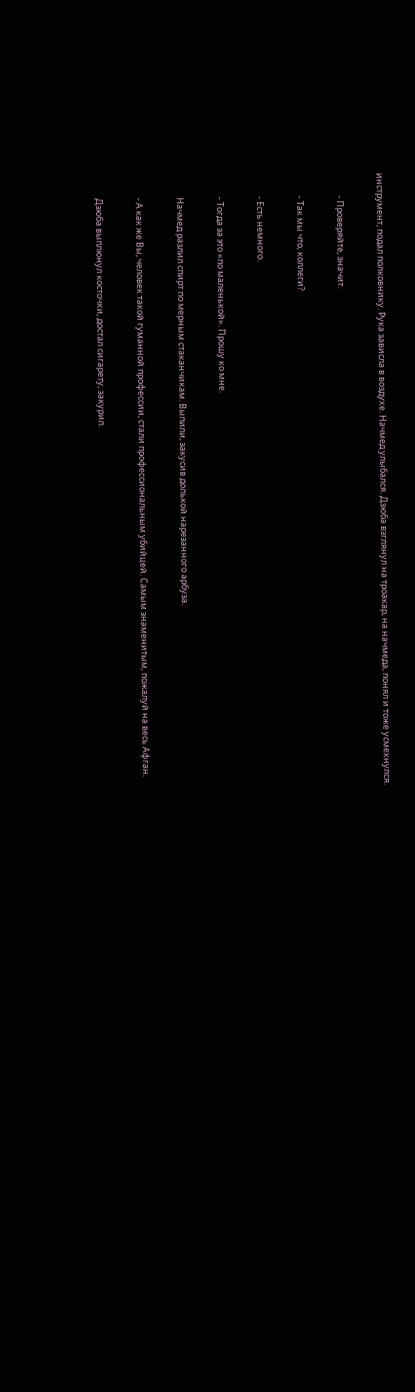инструмент, подал полковнику. Рука зависла в воздухе. Начмед улыбался. Дзюба взглянул на троакар, на начмеда, понял и тоже усмехнулся.

           - Проверяйте, значит.

           - Так мы что, коллеги?

           - Есть немного.

           - Тогда за это «по маленькой». Прошу ко мне.

           Начмед разлил спирт по мерным стаканчикам. Выпили, закусив долькой нарезанного арбуза.

           - А как же Вы, человек такой гуманной профессии, стали профессиональным убийцей. Самым знаменитым, пожалуй на весь Афган.

           Дзюба выплюнул косточки, достал сигарету, закурил.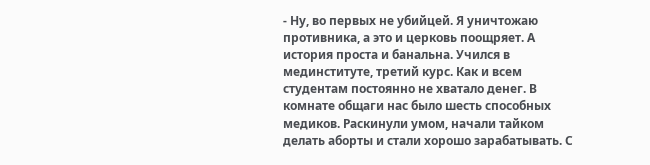- Ну, во первых не убийцей. Я уничтожаю противника, а это и церковь поощряет. А история проста и банальна. Учился в мединституте, третий курс. Как и всем студентам постоянно не хватало денег. В комнате общаги нас было шесть способных медиков. Раскинули умом, начали тайком делать аборты и стали хорошо зарабатывать. С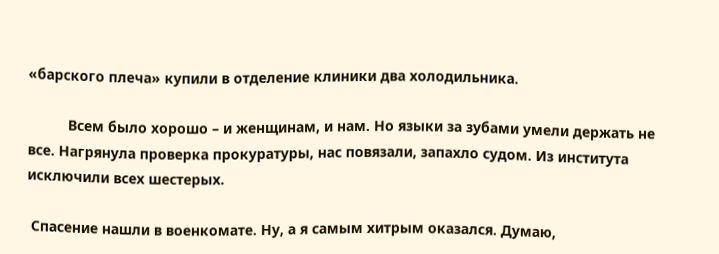«барского плеча» купили в отделение клиники два холодильника.

          Всем было хорошо – и женщинам, и нам. Но языки за зубами умели держать не все. Нагрянула проверка прокуратуры, нас повязали, запахло судом. Из института исключили всех шестерых.

 Спасение нашли в военкомате. Ну, а я самым хитрым оказался. Думаю,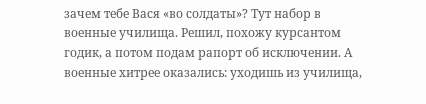зачем тебе Вася «во солдаты»? Тут набор в военные училища. Решил, похожу курсантом годик, а потом подам рапорт об исключении. А военные хитрее оказались: уходишь из училища,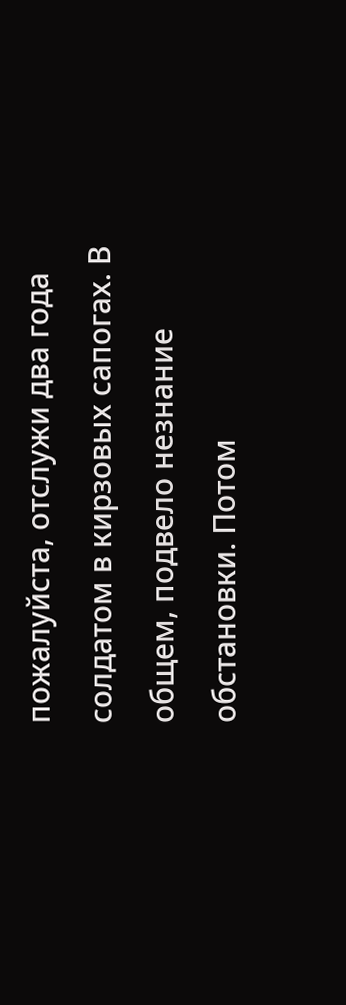пожалуйста, отслужи два года солдатом в кирзовых сапогах. В общем, подвело незнание обстановки. Потом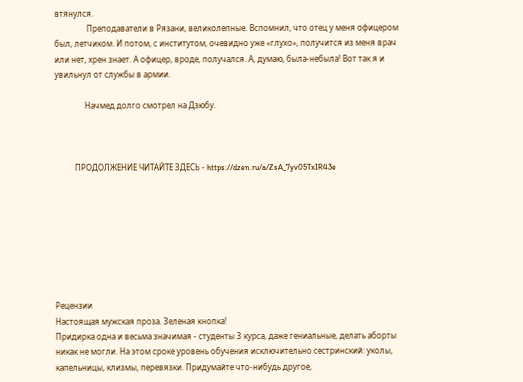втянулся.
                Преподаватели в Рязани, великолепные. Вспомнил, что отец у меня офицером был, летчиком. И потом, с институтом, очевидно уже «глухо», получится из меня врач или нет, хрен знает. А офицер, вроде, получался. А, думаю, была-небыла! Вот так я и увильнул от службы в армии.

               Начмед долго смотрел на Дзюбу.



          ПРОДОЛЖЕНИЕ ЧИТАЙТЕ ЗДЕСЬ - https://dzen.ru/a/ZsA_7yv05TxIR43e








Рецензии
Настоящая мужская проза. Зеленая кнопка!
Придирка одна и весьма значимая - студенты 3 курса, даже гениальные, делать аборты никак не могли. На этом сроке уровень обучения исключительно сестринский: уколы, капельницы, клизмы, перевязки. Придумайте что-нибудь другое,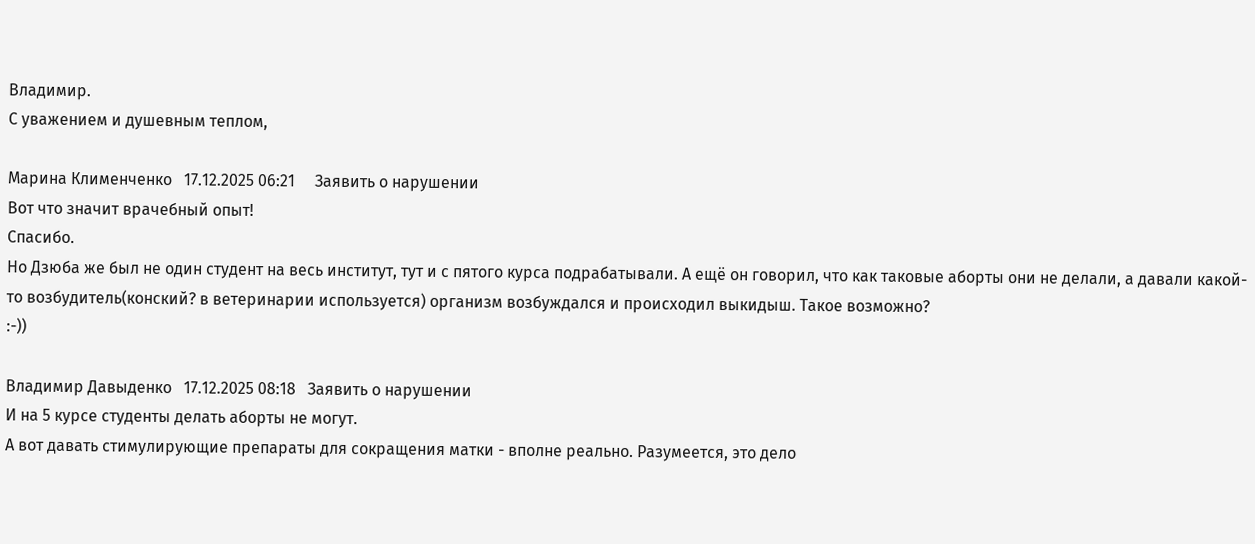Владимир.
С уважением и душевным теплом,

Марина Клименченко   17.12.2025 06:21     Заявить о нарушении
Вот что значит врачебный опыт!
Спасибо.
Но Дзюба же был не один студент на весь институт, тут и с пятого курса подрабатывали. А ещё он говорил, что как таковые аборты они не делали, а давали какой-то возбудитель(конский? в ветеринарии используется) организм возбуждался и происходил выкидыш. Такое возможно?
:-))

Владимир Давыденко   17.12.2025 08:18   Заявить о нарушении
И на 5 курсе студенты делать аборты не могут.
А вот давать стимулирующие препараты для сокращения матки - вполне реально. Разумеется, это дело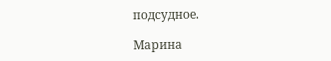подсудное.

Марина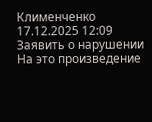Клименченко   17.12.2025 12:09   Заявить о нарушении
На это произведение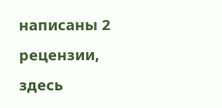написаны 2 рецензии, здесь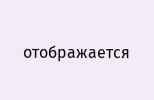отображается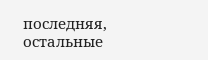последняя, остальные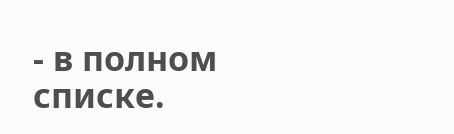- в полном списке.